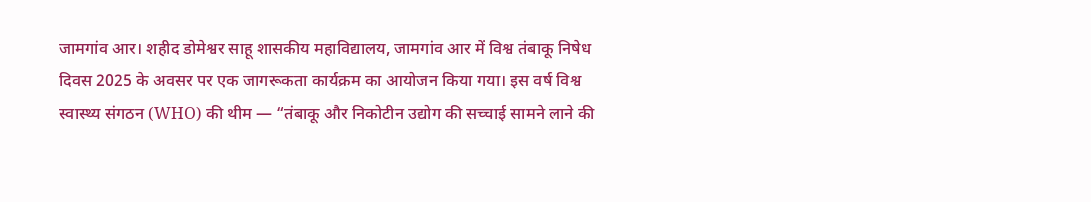जामगांव आर। शहीद डोमेश्वर साहू शासकीय महाविद्यालय, जामगांव आर में विश्व तंबाकू निषेध दिवस 2025 के अवसर पर एक जागरूकता कार्यक्रम का आयोजन किया गया। इस वर्ष विश्व स्वास्थ्य संगठन (WHO) की थीम — “तंबाकू और निकोटीन उद्योग की सच्चाई सामने लाने की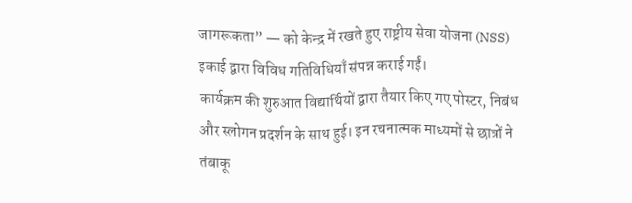जागरूकता” — को केन्द्र में रखते हुए राष्ट्रीय सेवा योजना (NSS) इकाई द्वारा विविध गतिविधियाँ संपन्न कराई गईं।
कार्यक्रम की शुरुआत विद्यार्थियों द्वारा तैयार किए गए पोस्टर, निबंध और स्लोगन प्रदर्शन के साथ हुई। इन रचनात्मक माध्यमों से छात्रों ने तंबाकू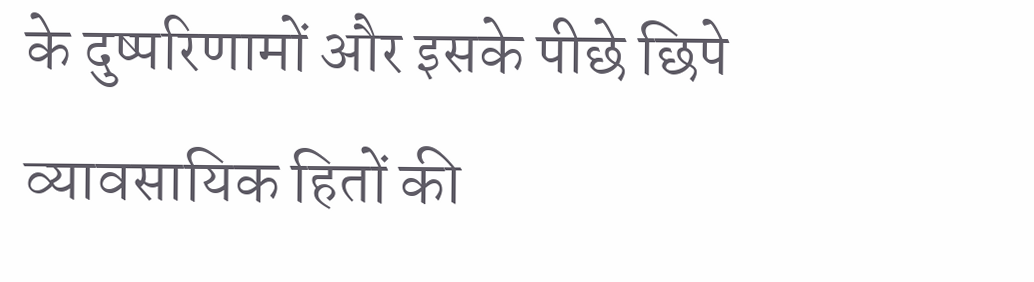के दुष्परिणामों और इसके पीछे छिपे व्यावसायिक हितों की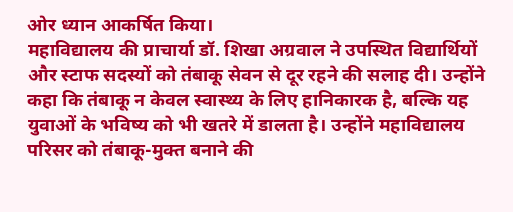ओर ध्यान आकर्षित किया।
महाविद्यालय की प्राचार्या डॉ. शिखा अग्रवाल ने उपस्थित विद्यार्थियों और स्टाफ सदस्यों को तंबाकू सेवन से दूर रहने की सलाह दी। उन्होंने कहा कि तंबाकू न केवल स्वास्थ्य के लिए हानिकारक है, बल्कि यह युवाओं के भविष्य को भी खतरे में डालता है। उन्होंने महाविद्यालय परिसर को तंबाकू-मुक्त बनाने की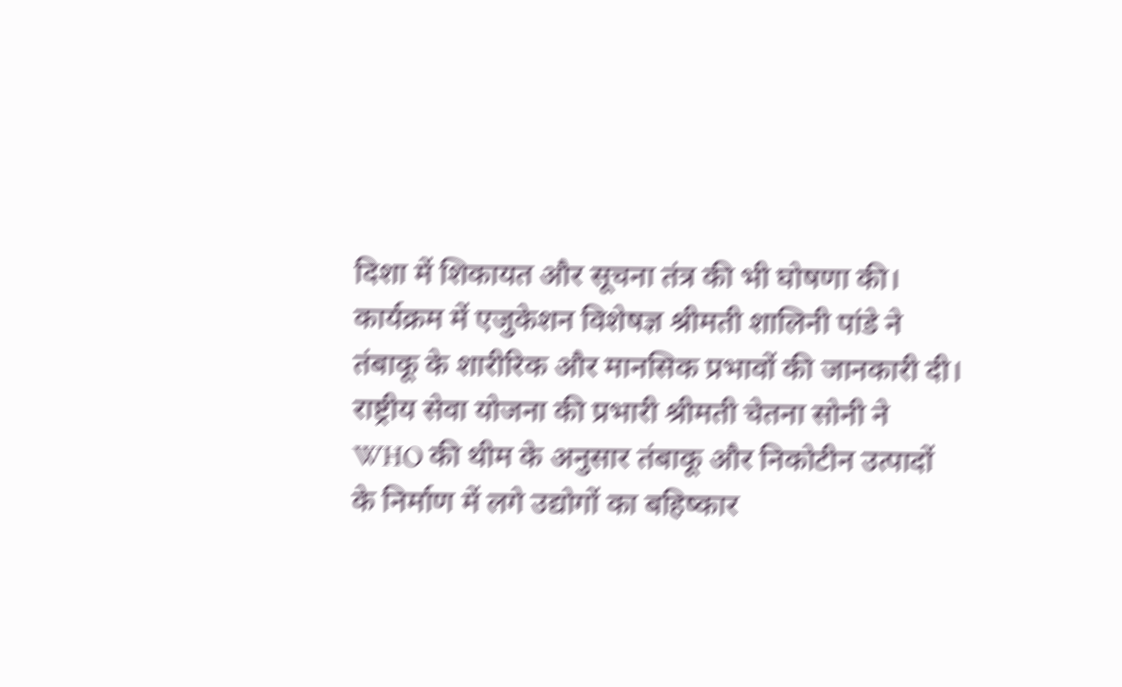दिशा में शिकायत और सूचना तंत्र की भी घोषणा की।
कार्यक्रम में एजुकेशन विशेषज्ञ श्रीमती शालिनी पांडे ने तंबाकू के शारीरिक और मानसिक प्रभावों की जानकारी दी। राष्ट्रीय सेवा योजना की प्रभारी श्रीमती चेतना सोनी ने WHO की थीम के अनुसार तंबाकू और निकोटीन उत्पादों के निर्माण में लगे उद्योगों का बहिष्कार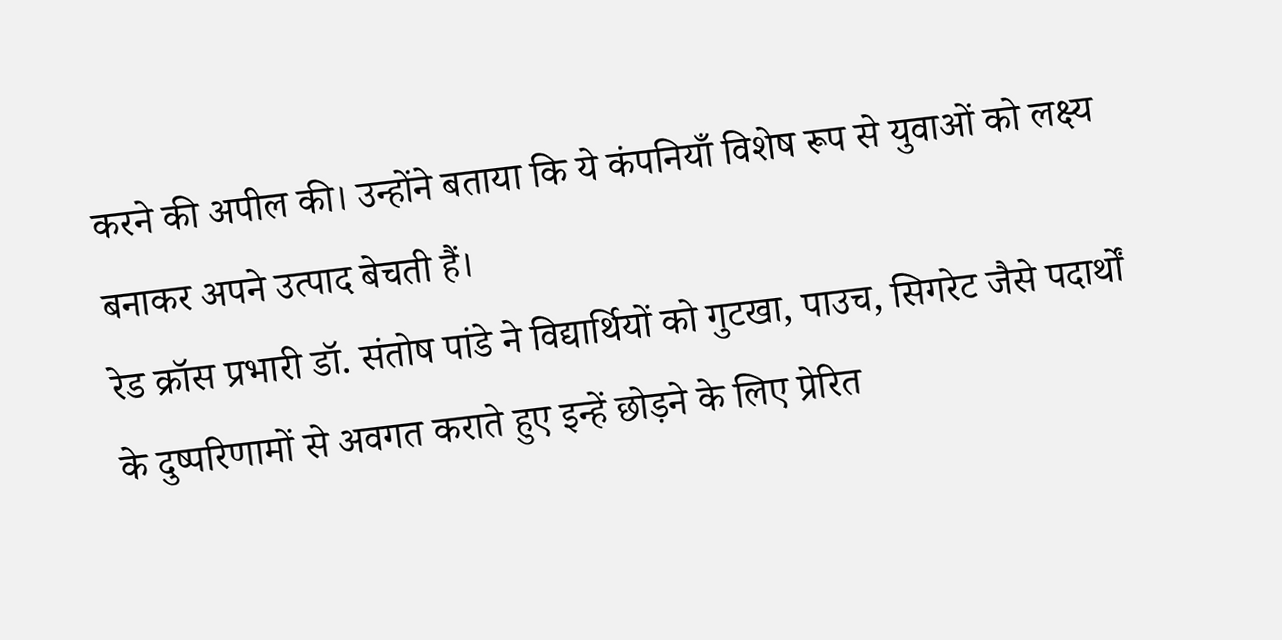करने की अपील की। उन्होंने बताया कि ये कंपनियाँ विशेष रूप से युवाओं को लक्ष्य बनाकर अपने उत्पाद बेचती हैं।
रेड क्रॉस प्रभारी डॉ. संतोष पांडे ने विद्यार्थियों को गुटखा, पाउच, सिगरेट जैसे पदार्थों के दुष्परिणामों से अवगत कराते हुए इन्हें छोड़ने के लिए प्रेरित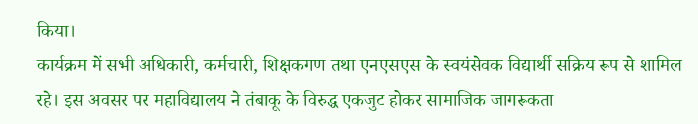किया।
कार्यक्रम में सभी अधिकारी, कर्मचारी, शिक्षकगण तथा एनएसएस के स्वयंसेवक विद्यार्थी सक्रिय रूप से शामिल रहे। इस अवसर पर महाविद्यालय ने तंबाकू के विरुद्ध एकजुट होकर सामाजिक जागरूकता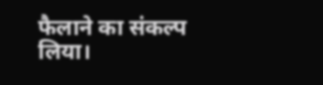फैलाने का संकल्प लिया।